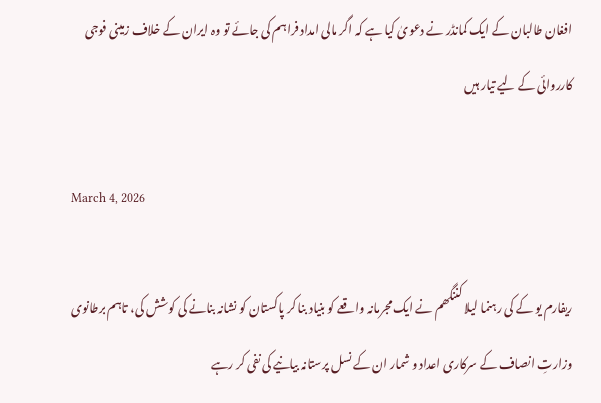افغان طالبان کے ایک کمانڈر نے دعویٰ کیا ہے کہ اگر مالی امداد فراہم کی جائے تو وہ ایران کے خلاف زمینی فوجی کارروائی کے لیے تیار ہیں

March 4, 2026

ریفارم یو کے کی رہنما لیلا کننگھم نے ایک مجرمانہ واقعے کو بنیاد بنا کر پاکستان کو نشانہ بنانے کی کوشش کی، تاہم برطانوی وزارتِ انصاف کے سرکاری اعداد و شمار ان کے نسل پرستانہ بیانیے کی نفی کر رہے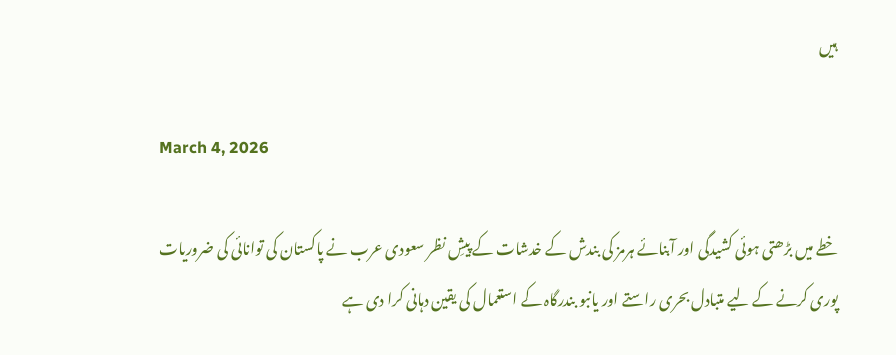ہیں

March 4, 2026

خطے میں بڑھتی ہوئی کشیدگی اور آبنائے ہرمز کی بندش کے خدشات کے پیشِ نظر سعودی عرب نے پاکستان کی توانائی کی ضروریات پوری کرنے کے لیے متبادل بحری راستے اور یانبو بندرگاہ کے استعمال کی یقین دہانی کرا دی ہے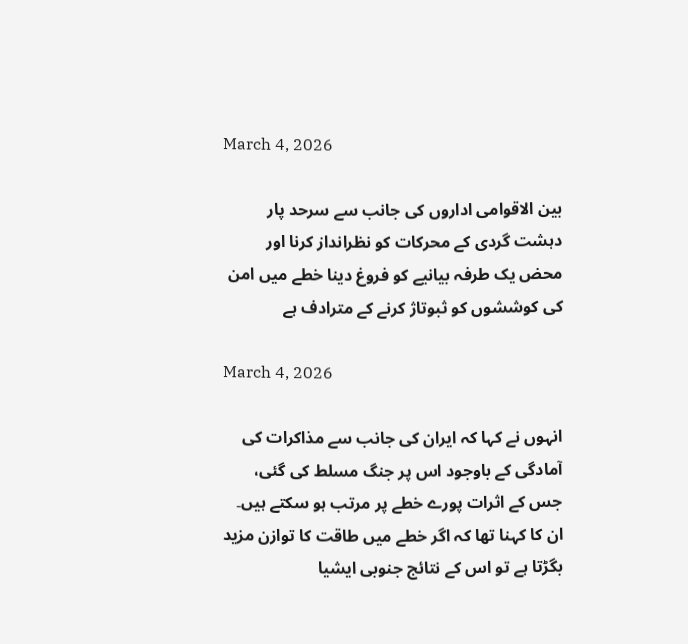March 4, 2026

بین الاقوامی اداروں کی جانب سے سرحد پار دہشت گردی کے محرکات کو نظرانداز کرنا اور محض یک طرفہ بیانیے کو فروغ دینا خطے میں امن کی کوششوں کو ثبوتاژ کرنے کے مترادف ہے

March 4, 2026

انہوں نے کہا کہ ایران کی جانب سے مذاکرات کی آمادگی کے باوجود اس پر جنگ مسلط کی گئی، جس کے اثرات پورے خطے پر مرتب ہو سکتے ہیں۔ ان کا کہنا تھا کہ اگر خطے میں طاقت کا توازن مزید بگڑتا ہے تو اس کے نتائج جنوبی ایشیا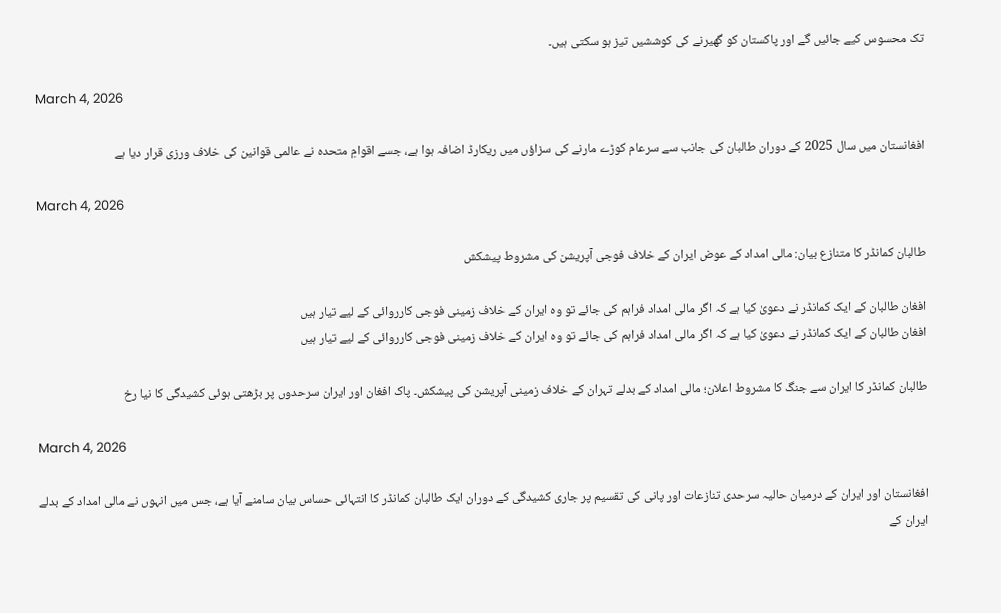تک محسوس کیے جائیں گے اور پاکستان کو گھیرنے کی کوششیں تیز ہو سکتی ہیں۔

March 4, 2026

افغانستان میں سال 2025 کے دوران طالبان کی جانب سے سرعام کوڑے مارنے کی سزاؤں میں ریکارڈ اضافہ ہوا ہے، جسے اقوامِ متحدہ نے عالمی قوانین کی خلاف ورزی قرار دیا ہے

March 4, 2026

طالبان کمانڈر کا متنازع بیان: مالی امداد کے عوض ایران کے خلاف فوجی آپریشن کی مشروط پیشکش

افغان طالبان کے ایک کمانڈر نے دعویٰ کیا ہے کہ اگر مالی امداد فراہم کی جائے تو وہ ایران کے خلاف زمینی فوجی کارروائی کے لیے تیار ہیں
افغان طالبان کے ایک کمانڈر نے دعویٰ کیا ہے کہ اگر مالی امداد فراہم کی جائے تو وہ ایران کے خلاف زمینی فوجی کارروائی کے لیے تیار ہیں

طالبان کمانڈر کا ایران سے جنگ کا مشروط اعلان؛ مالی امداد کے بدلے تہران کے خلاف زمینی آپریشن کی پیشکش۔ پاک افغان اور ایران سرحدوں پر بڑھتی ہوئی کشیدگی کا نیا رخ

March 4, 2026

افغانستان اور ایران کے درمیان حالیہ سرحدی تنازعات اور پانی کی تقسیم پر جاری کشیدگی کے دوران ایک طالبان کمانڈر کا انتہائی حساس بیان سامنے آیا ہے، جس میں انہوں نے مالی امداد کے بدلے ایران کے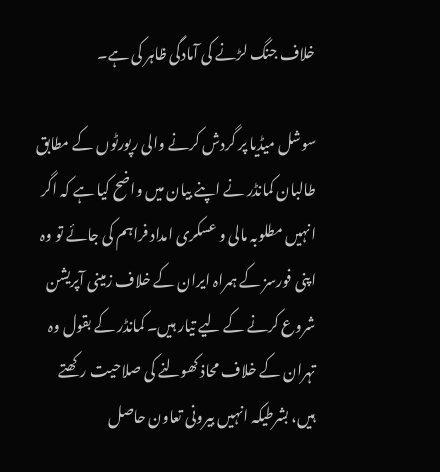خلاف جنگ لڑنے کی آمادگی ظاہر کی ہے۔

سوشل میڈیا پر گردش کرنے والی رپورٹوں کے مطابق طالبان کمانڈر نے اپنے بیان میں واضح کیا ہے کہ اگر انہیں مطلوبہ مالی و عسکری امداد فراہم کی جائے تو وہ اپنی فورسز کے ہمراہ ایران کے خلاف زمینی آپریشن شروع کرنے کے لیے تیار ہیں۔ کمانڈر کے بقول وہ تہران کے خلاف محاذ کھولنے کی صلاحیت رکھتے ہیں، بشرطیکہ انہیں بیرونی تعاون حاصل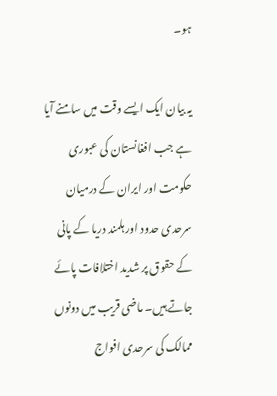ہو۔

یہ بیان ایک ایسے وقت میں سامنے آیا ہے جب افغانستان کی عبوری حکومت اور ایران کے درمیان سرحدی حدود اور ہلمند دریا کے پانی کے حقوق پر شدید اختلافات پائے جاتے ہیں۔ ماضی قریب میں دونوں ممالک کی سرحدی افواج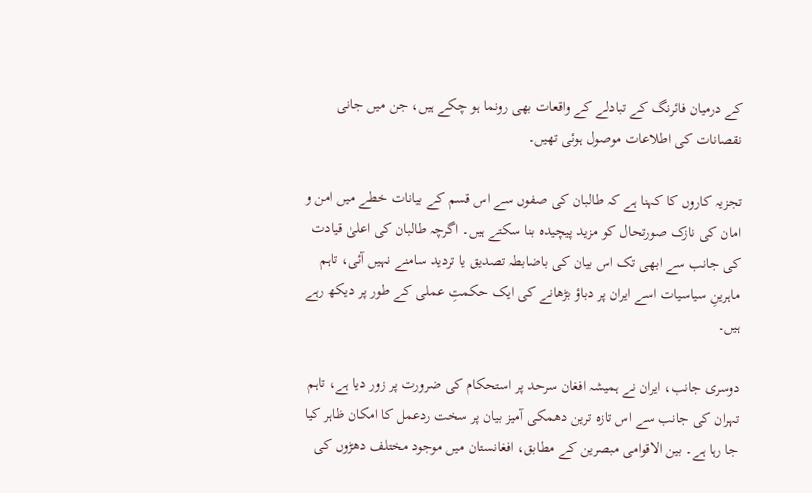کے درمیان فائرنگ کے تبادلے کے واقعات بھی رونما ہو چکے ہیں، جن میں جانی نقصانات کی اطلاعات موصول ہوئی تھیں۔

تجزیہ کاروں کا کہنا ہے کہ طالبان کی صفوں سے اس قسم کے بیانات خطے میں امن و امان کی نازک صورتحال کو مزید پیچیدہ بنا سکتے ہیں۔ اگرچہ طالبان کی اعلیٰ قیادت کی جانب سے ابھی تک اس بیان کی باضابطہ تصدیق یا تردید سامنے نہیں آئی، تاہم ماہرینِ سیاسیات اسے ایران پر دباؤ بڑھانے کی ایک حکمتِ عملی کے طور پر دیکھ رہے ہیں۔

دوسری جانب، ایران نے ہمیشہ افغان سرحد پر استحکام کی ضرورت پر زور دیا ہے، تاہم تہران کی جانب سے اس تازہ ترین دھمکی آمیز بیان پر سخت ردعمل کا امکان ظاہر کیا جا رہا ہے۔ بین الاقوامی مبصرین کے مطابق، افغانستان میں موجود مختلف دھڑوں کی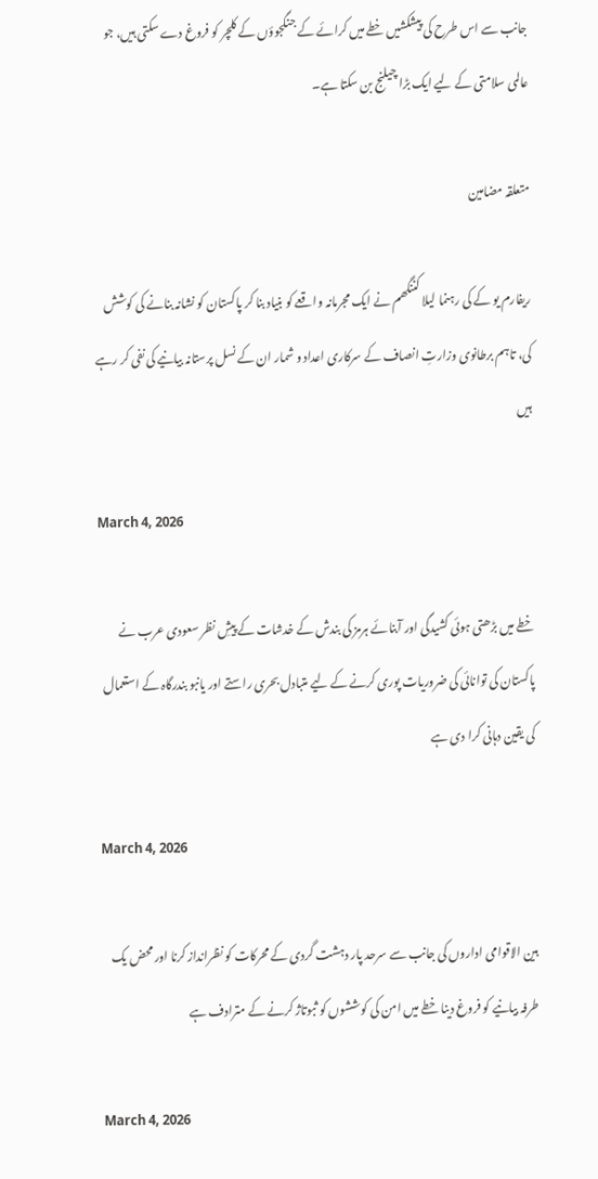جانب سے اس طرح کی پیشکشیں خطے میں کرائے کے جنگجوؤں کے کلچر کو فروغ دے سکتی ہیں، جو عالمی سلامتی کے لیے ایک بڑا چیلنج بن سکتا ہے۔

متعلقہ مضامین

ریفارم یو کے کی رہنما لیلا کننگھم نے ایک مجرمانہ واقعے کو بنیاد بنا کر پاکستان کو نشانہ بنانے کی کوشش کی، تاہم برطانوی وزارتِ انصاف کے سرکاری اعداد و شمار ان کے نسل پرستانہ بیانیے کی نفی کر رہے ہیں

March 4, 2026

خطے میں بڑھتی ہوئی کشیدگی اور آبنائے ہرمز کی بندش کے خدشات کے پیشِ نظر سعودی عرب نے پاکستان کی توانائی کی ضروریات پوری کرنے کے لیے متبادل بحری راستے اور یانبو بندرگاہ کے استعمال کی یقین دہانی کرا دی ہے

March 4, 2026

بین الاقوامی اداروں کی جانب سے سرحد پار دہشت گردی کے محرکات کو نظرانداز کرنا اور محض یک طرفہ بیانیے کو فروغ دینا خطے میں امن کی کوششوں کو ثبوتاژ کرنے کے مترادف ہے

March 4, 2026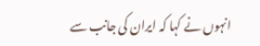انہوں نے کہا کہ ایران کی جانب سے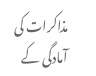مذاکرات کی آمادگی کے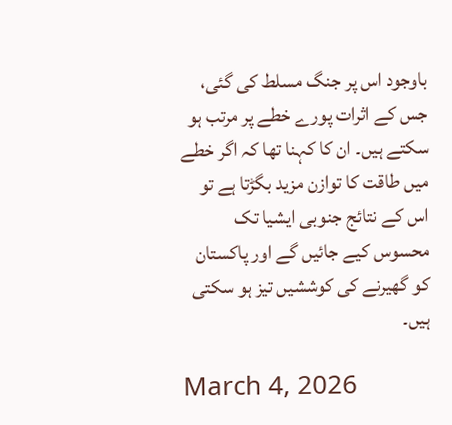باوجود اس پر جنگ مسلط کی گئی، جس کے اثرات پورے خطے پر مرتب ہو سکتے ہیں۔ ان کا کہنا تھا کہ اگر خطے میں طاقت کا توازن مزید بگڑتا ہے تو اس کے نتائج جنوبی ایشیا تک محسوس کیے جائیں گے اور پاکستان کو گھیرنے کی کوششیں تیز ہو سکتی ہیں۔

March 4, 2026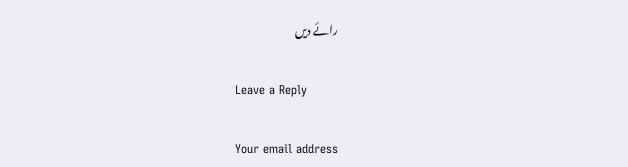رائے دیں

Leave a Reply

Your email address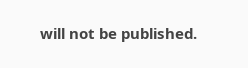will not be published.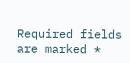Required fields are marked *